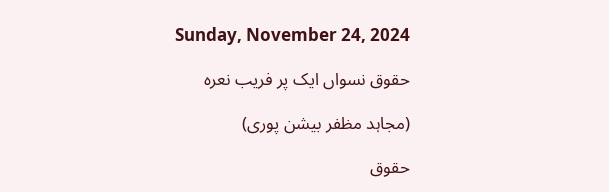Sunday, November 24, 2024

حقوق نسواں ایک پر فریب نعرہ

(مجاہد مظفر بیشن پوری)

حقوق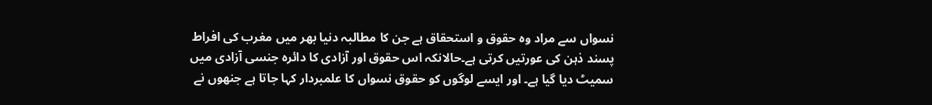نسواں سے مراد وہ حقوق و استحقاق ہے جن کا مطالبہ دنیا بھر میں مغرب کی افراط پسند ذہن کی عورتیں کرتی ہے۔حالانکہ اس حقوق اور آزادی کا دائرہ جنسی آزادی میں سمیٹ دیا گیا ہے۔ اور ایسے لوگوں کو حقوق نسواں کا علمبردار کہا جاتا ہے جنھوں نے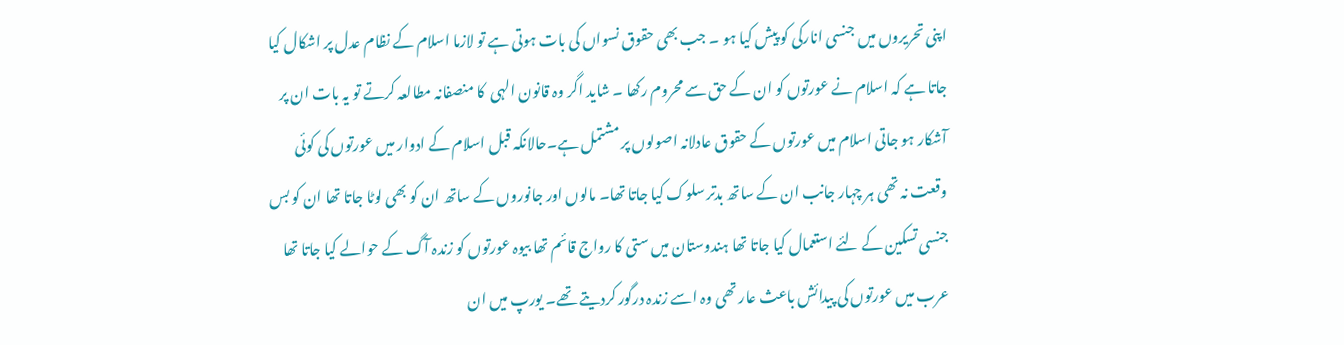اپنی تحریروں میں جنسی انارکی کو پیش کیا ہو ۔ جب بھی حقوق نسواں کی بات ہوتی ہے تو لازما اسلام کے نظام عدل پر اشکال کیا جاتا ہے کہ اسلام نے عورتوں کو ان کے حق سے محروم رکھا ۔ شاید اگر وہ قانون الہی  کا منصفانہ مطالعہ کرتے تو یہ بات ان پر آشکار ہو جاتی اسلام میں عورتوں کے حقوق عادلانہ اصولوں پر مشتمل ہے۔حالانکہ قبل اسلام کے ادوار میں عورتوں کی کوئی وقعت نہ تھی ہر چہار جانب ان کے ساتھ بدتر سلوک کیا جاتا تھا۔ مالوں اور جانوروں کے ساتھ ان کو بھی لوٹا جاتا تھا ان کو بس جنسی تسکین کے لئے استعمال کیا جاتا تھا ہندوستان میں ستی کا رواج قائم تھا بیوہ عورتوں کو زندہ آگ کے حوالے کیا جاتا تھا عرب میں عورتوں کی پیدائش باعث عار تھی وہ اسے زندہ درگور کردیتے تھے۔ یورپ میں ان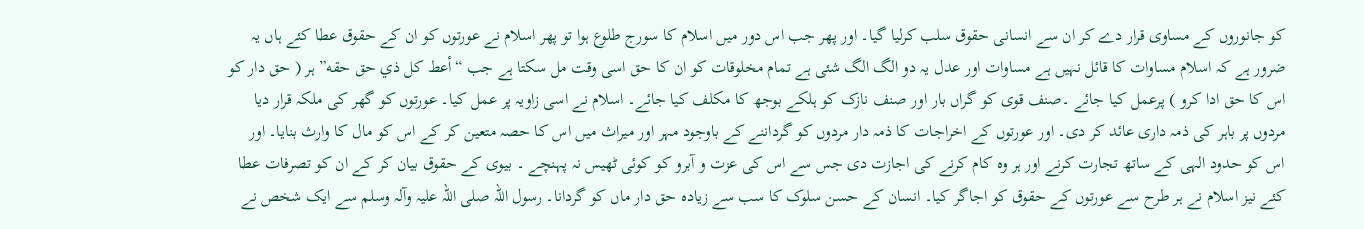کو جانوروں کے مساوی قرار دے کر ان سے انسانی حقوق سلب کرلیا گیا۔ اور پھر جب اس دور میں اسلام کا سورج طلوع ہوا تو پھر اسلام نے عورتوں کو ان کے حقوق عطا کئے ہاں یہ ضرور ہے کہ اسلام مساوات کا قائل نہیں ہے مساوات اور عدل یہ دو الگ الگ شئی ہے تمام مخلوقات کو ان کا حق اسی وقت مل سکتا ہے جب “أعط كل ذي حق حقه” ہر ( حق دار کو اس کا حق ادا کرو ) پرعمل کیا جائے ۔صنف قوی کو گراں بار اور صنف نازک کو ہلکے بوجھ کا مکلف کیا جائے۔ اسلام نے اسی زاویہ پر عمل کیا۔ عورتوں کو گھر کی ملکہ قرار دیا مردوں پر باہر کی ذمہ داری عائد کر دی۔ اور عورتوں کے اخراجات کا ذمہ دار مردوں کو گرداننے کے باوجود مہر اور میراث میں اس کا حصہ متعین کر کے اس کو مال کا وارث بنایا۔ اور اس کو حدود الہی کے ساتھ تجارت کرنے اور ہر وہ کام کرنے کی اجازت دی جس سے اس کی عزت و آبرو کو کوئی ٹھیس نہ پہنچے ۔ بیوی کے حقوق بیان کر کے ان کو تصرفات عطا کئے نیز اسلام نے ہر طرح سے عورتوں کے حقوق کو اجاگر کیا۔ انسان کے حسن سلوک کا سب سے زیادہ حق دار ماں کو گردانا۔ رسول اللہ صلی اللہ علیہ وآلہ وسلم سے ایک شخص نے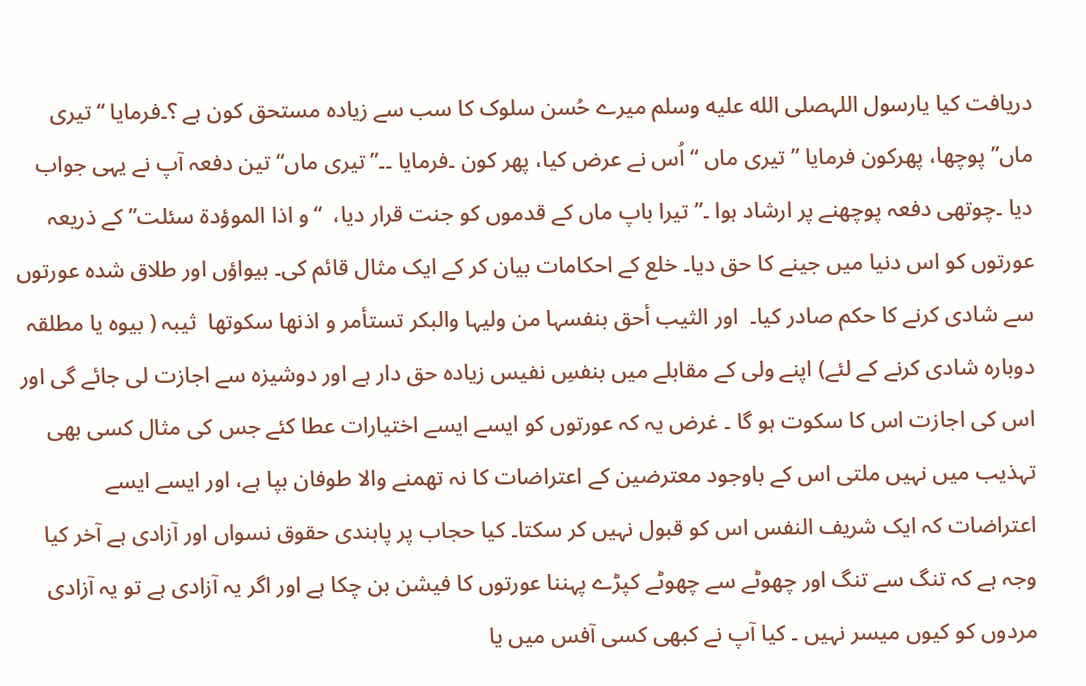دریافت کیا یارسول اللہصلى الله عليه وسلم میرے حُسن سلوک کا سب سے زیادہ مستحق کون ہے ؟۔فرمایا “تیری ماں” پوچھا، پھرکون فرمایا ” تیری ماں “ اُس نے عرض کیا، پھر کون ۔فرمایا ۔۔”تیری ماں“ تین دفعہ آپ نے یہی جواب دیا ۔چوتھی دفعہ پوچھنے پر ارشاد ہوا ۔”تیرا باپ ماں کے قدموں کو جنت قرار دیا،  “و اذا الموؤدۃ سئلت” کے ذریعہ عورتوں کو اس دنیا میں جینے کا حق دیا۔ خلع کے احکامات بیان کر کے ایک مثال قائم کی۔ بیواؤں اور طلاق شدہ عورتوں سے شادی کرنے کا حکم صادر کیا۔  اور الثیب أحق بنفسہا من ولیہا والبکر تستأمر و اذنھا سکوتھا  ثیبہ ( بیوہ یا مطلقہ دوبارہ شادی کرنے کے لئے) اپنے ولی کے مقابلے میں بنفسِ نفیس زیادہ حق دار ہے اور دوشیزہ سے اجازت لی جائے گی اور اس کی اجازت اس کا سکوت ہو گا ۔ غرض یہ کہ عورتوں کو ایسے ایسے اختیارات عطا کئے جس کی مثال کسی بھی تہذیب میں نہیں ملتی اس کے باوجود معترضین کے اعتراضات کا نہ تھمنے والا طوفان بپا ہے، اور ایسے ایسے اعتراضات کہ ایک شریف النفس اس کو قبول نہیں کر سکتا۔ کیا حجاب پر پابندی حقوق نسواں اور آزادی ہے آخر کیا وجہ ہے کہ تنگ سے تنگ اور چھوٹے سے چھوٹے کپڑے پہننا عورتوں کا فیشن بن چکا ہے اور اگر یہ آزادی ہے تو یہ آزادی مردوں کو کیوں میسر نہیں ۔ کیا آپ نے کبھی کسی آفس میں یا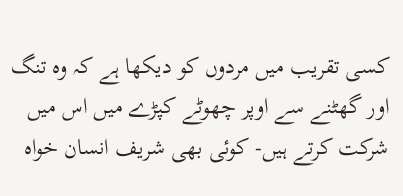کسی تقریب میں مردوں کو دیکھا ہے کہ وہ تنگ اور گھٹنے سے اوپر چھوٹے کپڑے میں اس میں شرکت کرتے ہیں- کوئی بھی شریف انسان خواہ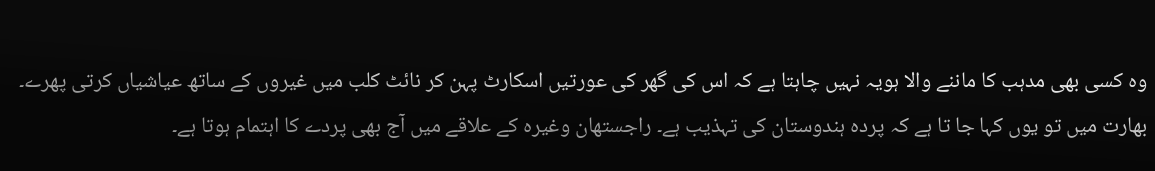وہ کسی بھی مدہب کا ماننے والا ہویہ نہیں چاہتا ہے کہ اس کی گھر کی عورتیں اسکارٹ پہن کر نائٹ کلب میں غیروں کے ساتھ عیاشیاں کرتی پھرے۔ بھارت میں تو یوں کہا جا تا ہے کہ پردہ ہندوستان کی تہذیب ہے۔ راجستھان وغیرہ کے علاقے میں آج بھی پردے کا اہتمام ہوتا ہے۔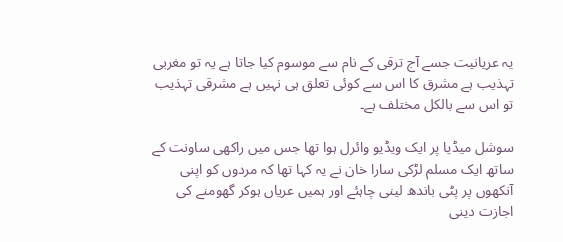یہ عریانیت جسے آج ترقی کے نام سے موسوم کیا جاتا ہے یہ تو مغربی تہذیب ہے مشرق کا اس سے کوئی تعلق ہی نہیں ہے مشرقی تہذیب تو اس سے بالکل مختلف ہے۔

سوشل میڈیا پر ایک ویڈیو وائرل ہوا تھا جس میں راکھی ساونت کے ساتھ ایک مسلم لڑکی سارا خان نے یہ کہا تھا کہ مردوں کو اپنی آنکھوں پر پٹی باندھ لینی چاہئے اور ہمیں عریاں ہوکر گھومنے کی اجازت دینی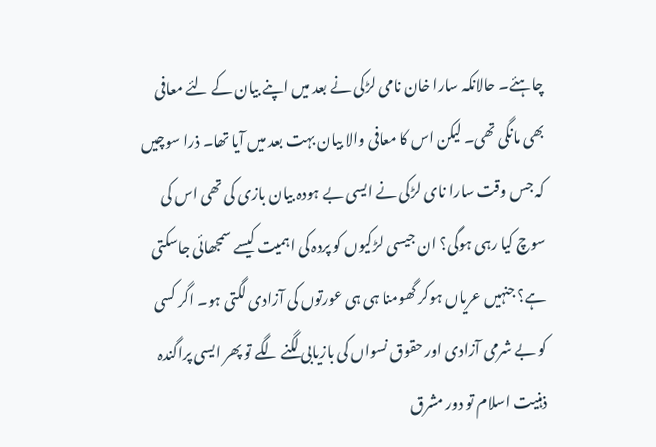چاہئے۔ حالانکہ سارا خان نامی لڑکی نے بعد میں اپنے بیان کے لئے معافی بھی مانگی تھی۔ لیکن اس کا معافی والا بیان بہت بعد میں آیا تھا۔ ذرا سوچیں کہ جس وقت سارا نای لڑکی نے ایسی بے ہودہ بیان بازی کی تھی اس کی سوچ کیا رہی ہوگی؟ ان جیسی لڑکیوں کو پردہ کی اہمیت کیسے سمجھائی جاسکتی ہے؟ جنہیں عریاں ہوکر گھومنا ہی ہی عورتوں کی آزادی لگتی ہو۔ اگر کسی کو بے شرمی آزادی اور حقوق نسواں کی بازیابی لگنے لگے تو پھر ایسی پراگندہ ذہنیت اسلام تو دور مشرق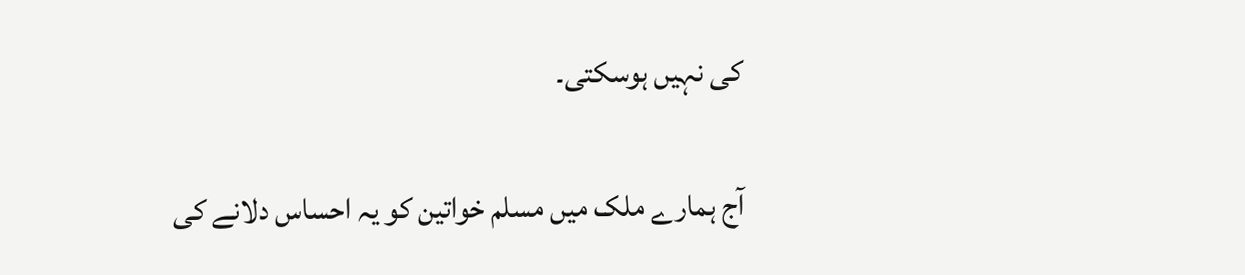کی نہیں ہوسکتی۔

آج ہمارے ملک میں مسلم خواتین کو یہ احساس دلانے کی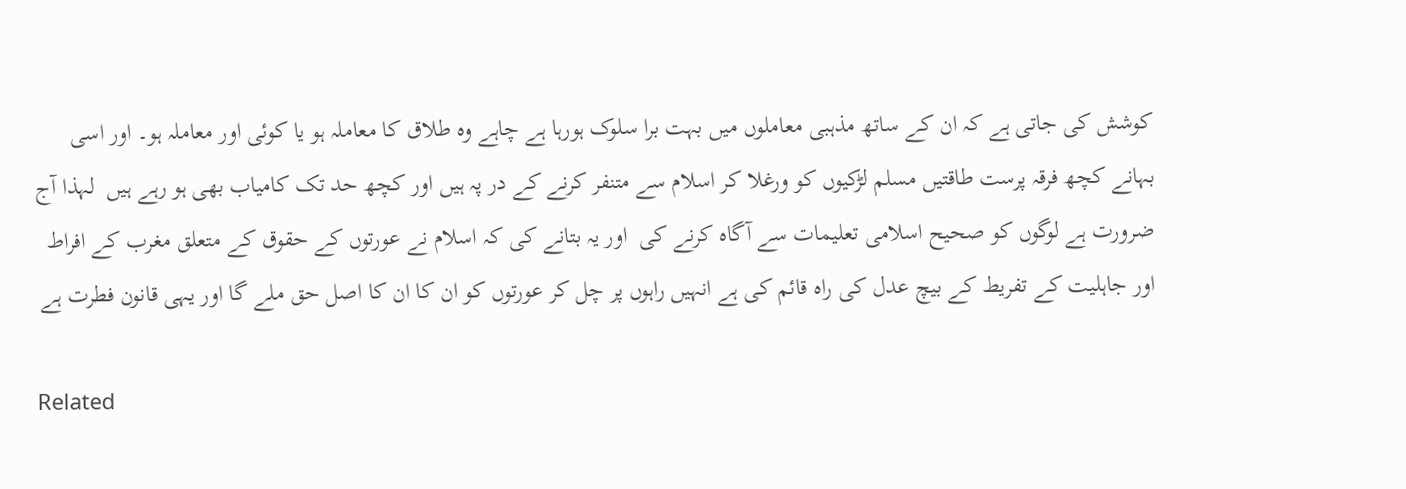کوشش کی جاتی ہے کہ ان کے ساتھ مذہبی معاملوں میں بہت برا سلوک ہورہا ہے چاہے وہ طلاق کا معاملہ ہو یا کوئی اور معاملہ ہو۔ اور اسی بہانے کچھ فرقہ پرست طاقتیں مسلم لڑکیوں کو ورغلا کر اسلام سے متنفر کرنے کے در پہ ہیں اور کچھ حد تک کامیاب بھی ہو رہے ہیں  لہذا آج ضرورت ہے لوگوں کو صحیح اسلامی تعلیمات سے آگاہ کرنے کی  اور یہ بتانے کی کہ اسلام نے عورتوں کے حقوق کے متعلق مغرب کے افراط اور جاہلیت کے تفریط کے بیچ عدل کی راہ قائم کی ہے انہیں راہوں پر چل کر عورتوں کو ان کا ان کا اصل حق ملے گا اور یہی قانون فطرت ہے

Related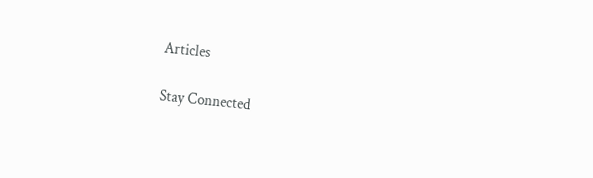Articles

Stay Connected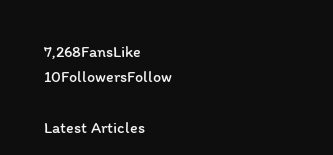7,268FansLike
10FollowersFollow

Latest Articles